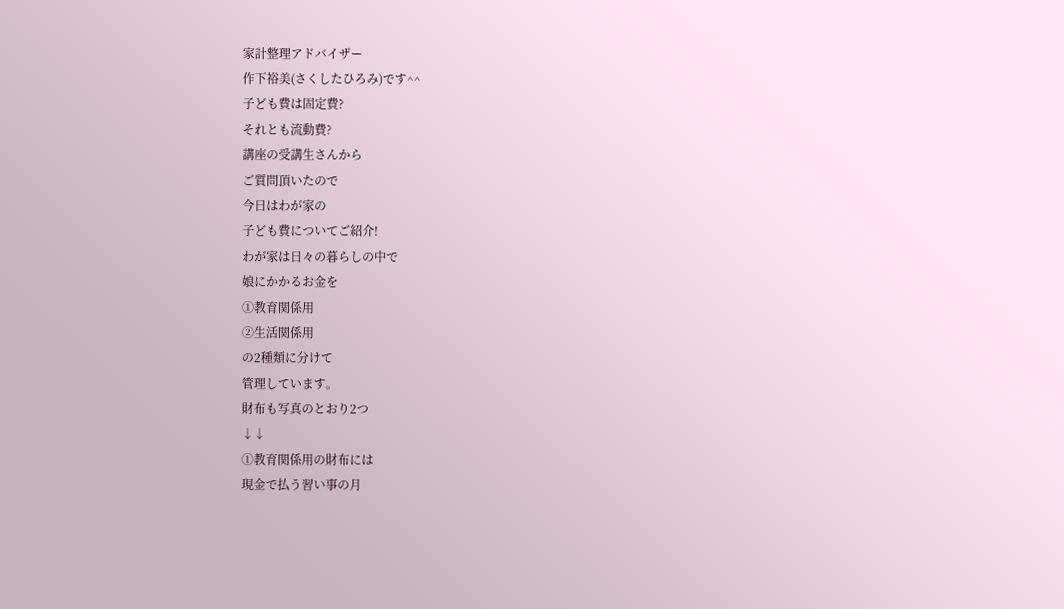家計整理アドバイザー
作下裕美(さくしたひろみ)です^^
子ども費は固定費?
それとも流動費?
講座の受講生さんから
ご質問頂いたので
今日はわが家の
子ども費についてご紹介!
わが家は日々の暮らしの中で
娘にかかるお金を
①教育関係用
②生活関係用
の2種類に分けて
管理しています。
財布も写真のとおり2つ
↓↓
①教育関係用の財布には
現金で払う習い事の月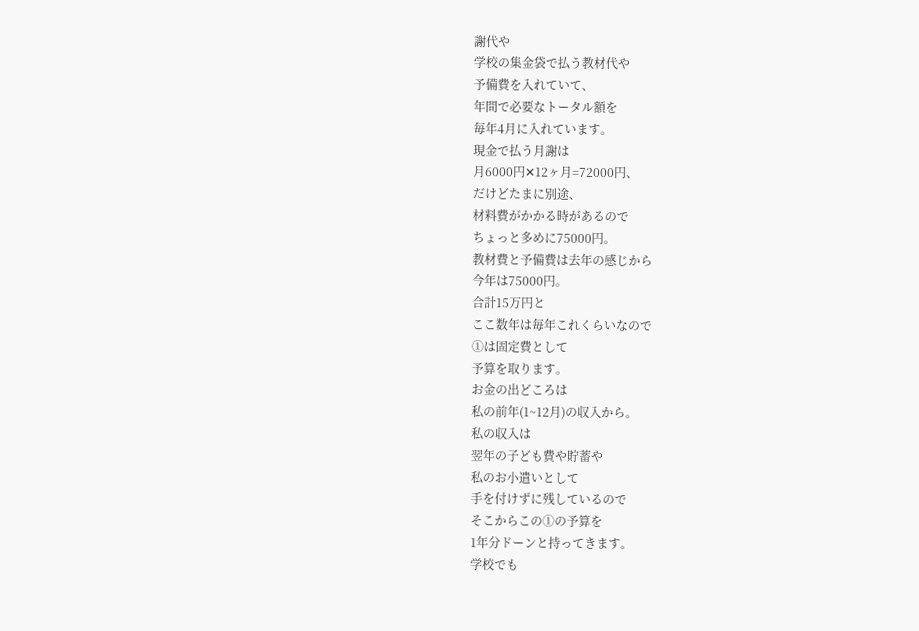謝代や
学校の集金袋で払う教材代や
予備費を入れていて、
年間で必要なトータル額を
毎年4月に入れています。
現金で払う月謝は
月6000円✕12ヶ月=72000円、
だけどたまに別途、
材料費がかかる時があるので
ちょっと多めに75000円。
教材費と予備費は去年の感じから
今年は75000円。
合計15万円と
ここ数年は毎年これくらいなので
①は固定費として
予算を取ります。
お金の出どころは
私の前年(1~12月)の収入から。
私の収入は
翌年の子ども費や貯蓄や
私のお小遣いとして
手を付けずに残しているので
そこからこの①の予算を
1年分ドーンと持ってきます。
学校でも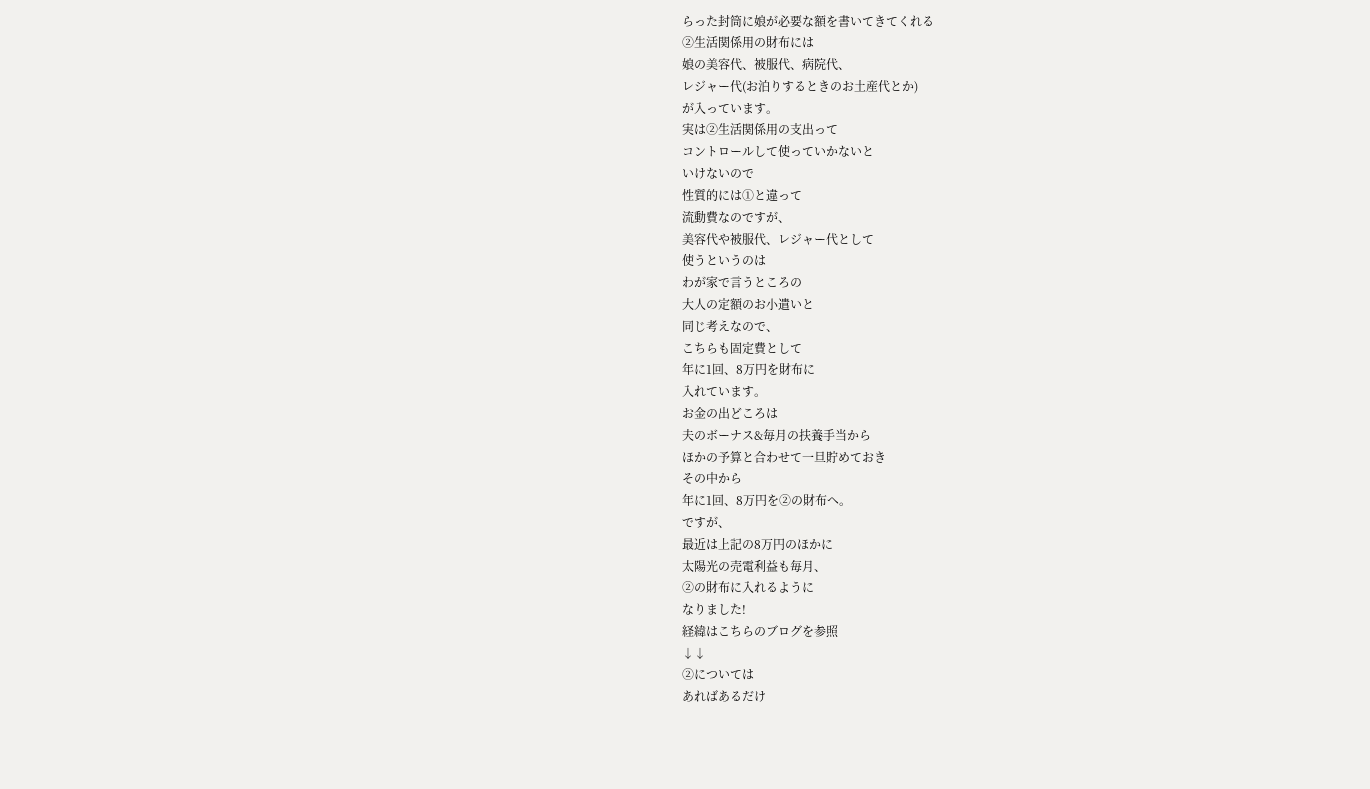らった封筒に娘が必要な額を書いてきてくれる
②生活関係用の財布には
娘の美容代、被服代、病院代、
レジャー代(お泊りするときのお土産代とか)
が入っています。
実は②生活関係用の支出って
コントロールして使っていかないと
いけないので
性質的には①と違って
流動費なのですが、
美容代や被服代、レジャー代として
使うというのは
わが家で言うところの
大人の定額のお小遣いと
同じ考えなので、
こちらも固定費として
年に1回、8万円を財布に
入れています。
お金の出どころは
夫のボーナス&毎月の扶養手当から
ほかの予算と合わせて一旦貯めておき
その中から
年に1回、8万円を②の財布へ。
ですが、
最近は上記の8万円のほかに
太陽光の売電利益も毎月、
②の財布に入れるように
なりました!
経緯はこちらのブログを参照
↓↓
②については
あればあるだけ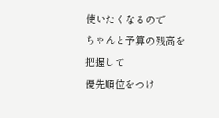使いたくなるので
ちゃんと予算の残高を把握して
優先順位をつけ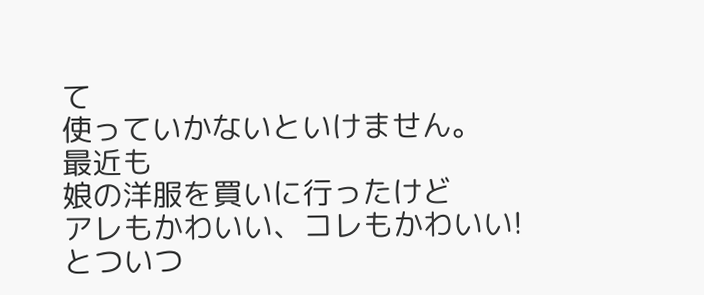て
使っていかないといけません。
最近も
娘の洋服を買いに行ったけど
アレもかわいい、コレもかわいい!
とついつ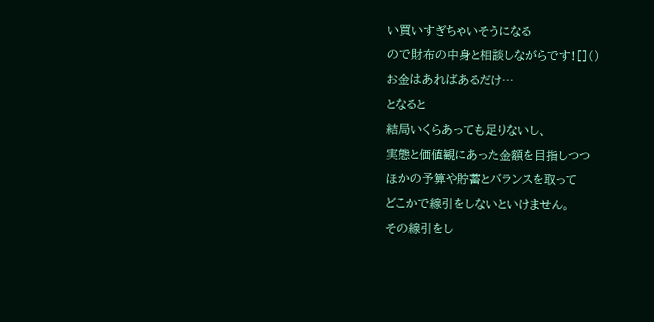い買いすぎちゃいそうになる
ので財布の中身と相談しながらです![]()
お金はあればあるだけ…
となると
結局いくらあっても足りないし、
実態と価値観にあった金額を目指しつつ
ほかの予算や貯蓄とバランスを取って
どこかで線引をしないといけません。
その線引をし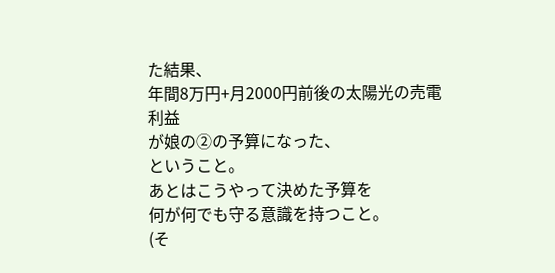た結果、
年間8万円+月2000円前後の太陽光の売電利益
が娘の②の予算になった、
ということ。
あとはこうやって決めた予算を
何が何でも守る意識を持つこと。
(そ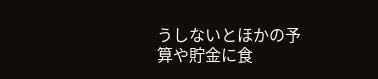うしないとほかの予算や貯金に食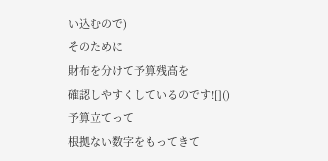い込むので)
そのために
財布を分けて予算残高を
確認しやすくしているのです![]()
予算立てって
根拠ない数字をもってきて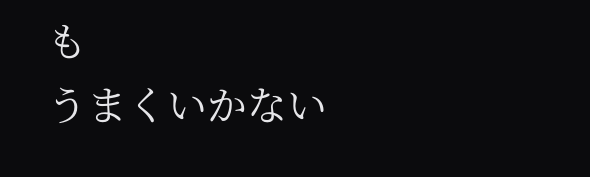も
うまくいかない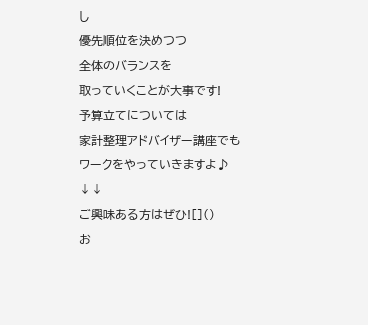し
優先順位を決めつつ
全体のバランスを
取っていくことが大事です!
予算立てについては
家計整理アドバイザー講座でも
ワークをやっていきますよ♪
↓↓
ご興味ある方はぜひ![]()
お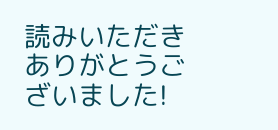読みいただき
ありがとうございました!